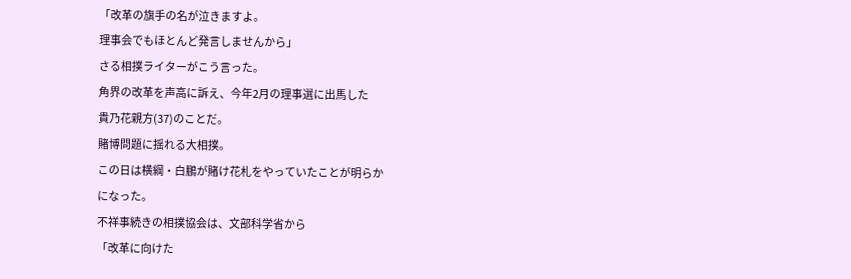「改革の旗手の名が泣きますよ。
理事会でもほとんど発言しませんから」
さる相撲ライターがこう言った。
角界の改革を声高に訴え、今年2月の理事選に出馬した
貴乃花親方(37)のことだ。
賭博問題に揺れる大相撲。
この日は横綱・白鵬が賭け花札をやっていたことが明らか
になった。
不祥事続きの相撲協会は、文部科学省から
「改革に向けた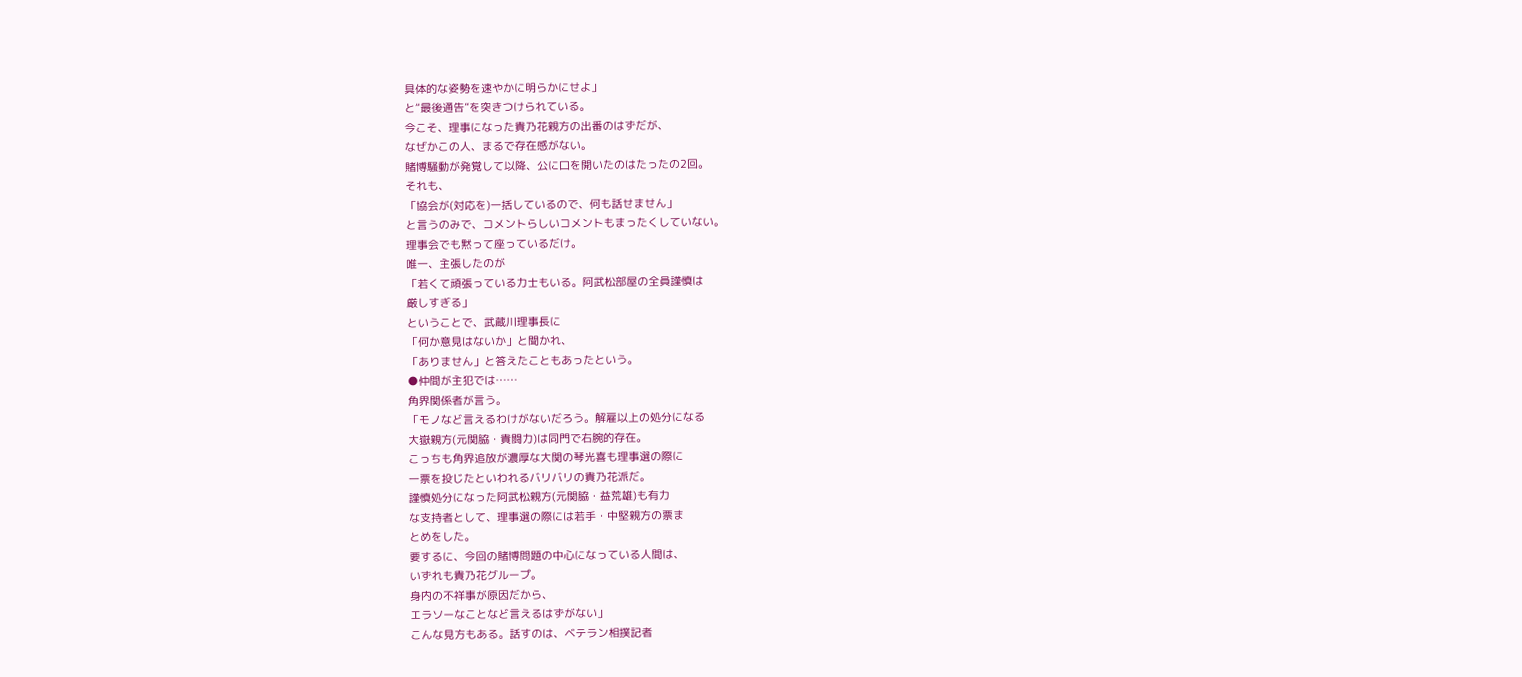具体的な姿勢を速やかに明らかにせよ」
と“最後通告”を突きつけられている。
今こそ、理事になった貴乃花親方の出番のはずだが、
なぜかこの人、まるで存在感がない。
賭博騒動が発覚して以降、公に口を開いたのはたったの2回。
それも、
「協会が(対応を)一括しているので、何も話せません」
と言うのみで、コメントらしいコメントもまったくしていない。
理事会でも黙って座っているだけ。
唯一、主張したのが
「若くて頑張っている力士もいる。阿武松部屋の全員謹慎は
厳しすぎる」
ということで、武蔵川理事長に
「何か意見はないか」と聞かれ、
「ありません」と答えたこともあったという。
●仲間が主犯では……
角界関係者が言う。
「モノなど言えるわけがないだろう。解雇以上の処分になる
大嶽親方(元関脇・貴闘力)は同門で右腕的存在。
こっちも角界追放が濃厚な大関の琴光喜も理事選の際に
一票を投じたといわれるバリバリの貴乃花派だ。
謹慎処分になった阿武松親方(元関脇・益荒雄)も有力
な支持者として、理事選の際には若手・中堅親方の票ま
とめをした。
要するに、今回の賭博問題の中心になっている人間は、
いずれも貴乃花グループ。
身内の不祥事が原因だから、
エラソーなことなど言えるはずがない」
こんな見方もある。話すのは、ベテラン相撲記者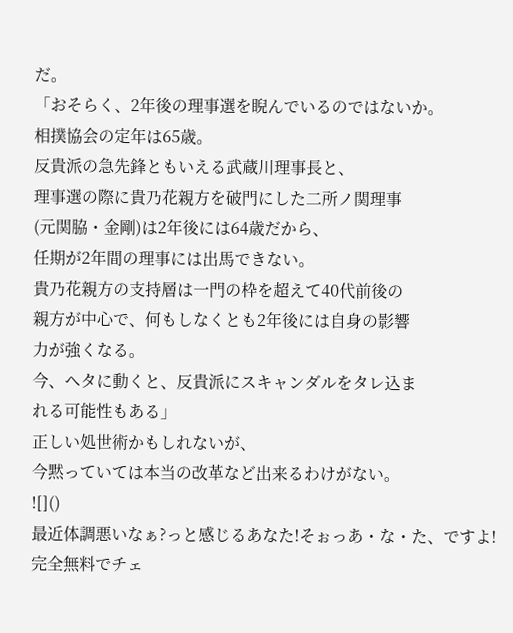だ。
「おそらく、2年後の理事選を睨んでいるのではないか。
相撲協会の定年は65歳。
反貴派の急先鋒ともいえる武蔵川理事長と、
理事選の際に貴乃花親方を破門にした二所ノ関理事
(元関脇・金剛)は2年後には64歳だから、
任期が2年間の理事には出馬できない。
貴乃花親方の支持層は一門の枠を超えて40代前後の
親方が中心で、何もしなくとも2年後には自身の影響
力が強くなる。
今、ヘタに動くと、反貴派にスキャンダルをタレ込ま
れる可能性もある」
正しい処世術かもしれないが、
今黙っていては本当の改革など出来るわけがない。
![]()
最近体調悪いなぁ?っと感じるあなた!そぉっあ・な・た、ですよ!
完全無料でチェ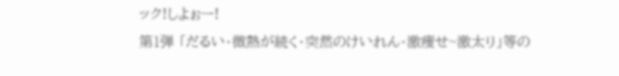ック!しよぉー!
第1弾 「だるい・微熱が続く・突然のけいれん・激痩せ~激太り」等の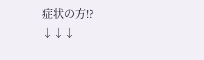症状の方!?
↓↓↓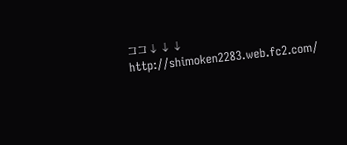ココ↓↓↓
http://shimoken2283.web.fc2.com/